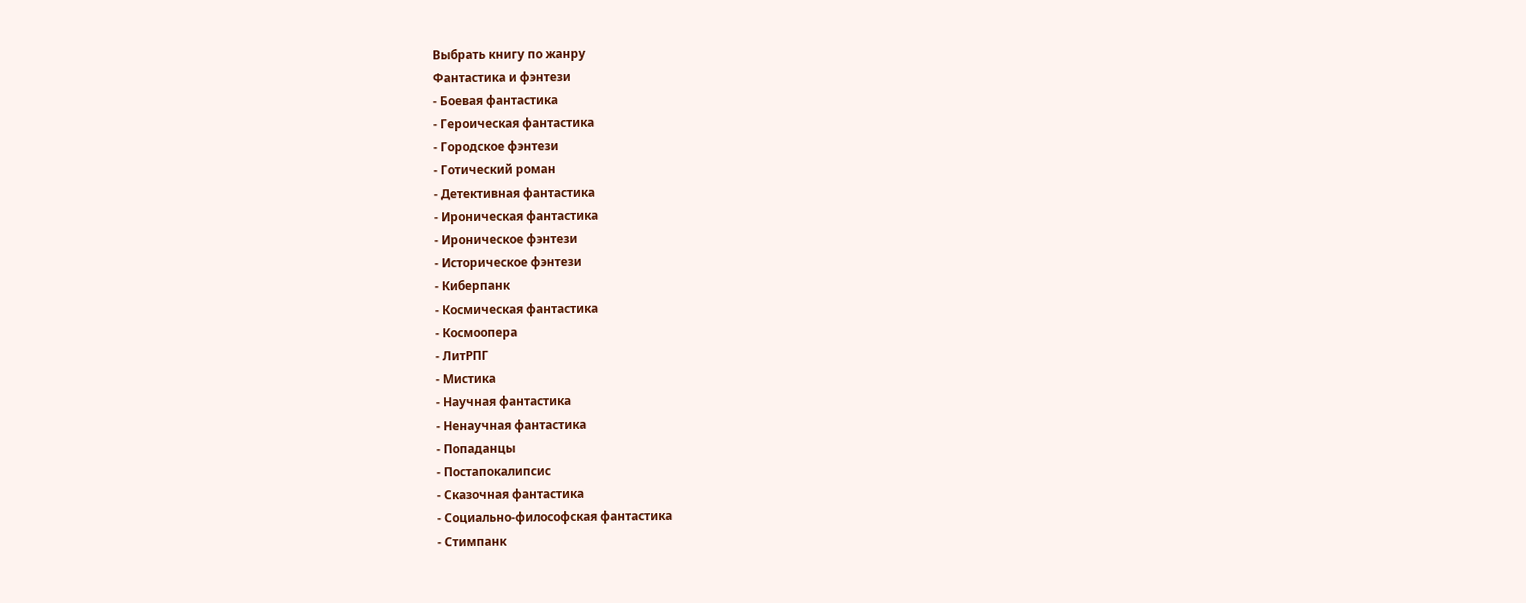Выбрать книгу по жанру
Фантастика и фэнтези
- Боевая фантастика
- Героическая фантастика
- Городское фэнтези
- Готический роман
- Детективная фантастика
- Ироническая фантастика
- Ироническое фэнтези
- Историческое фэнтези
- Киберпанк
- Космическая фантастика
- Космоопера
- ЛитРПГ
- Мистика
- Научная фантастика
- Ненаучная фантастика
- Попаданцы
- Постапокалипсис
- Сказочная фантастика
- Социально-философская фантастика
- Стимпанк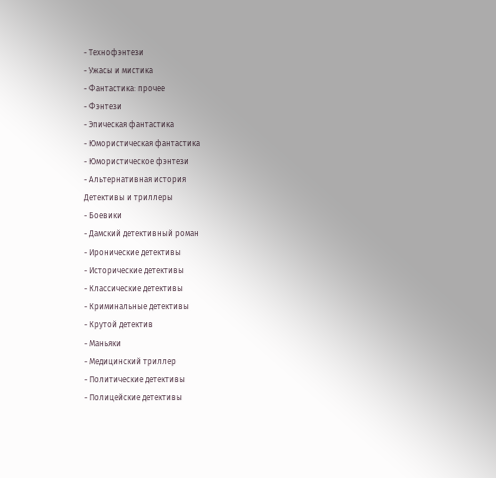- Технофэнтези
- Ужасы и мистика
- Фантастика: прочее
- Фэнтези
- Эпическая фантастика
- Юмористическая фантастика
- Юмористическое фэнтези
- Альтернативная история
Детективы и триллеры
- Боевики
- Дамский детективный роман
- Иронические детективы
- Исторические детективы
- Классические детективы
- Криминальные детективы
- Крутой детектив
- Маньяки
- Медицинский триллер
- Политические детективы
- Полицейские детективы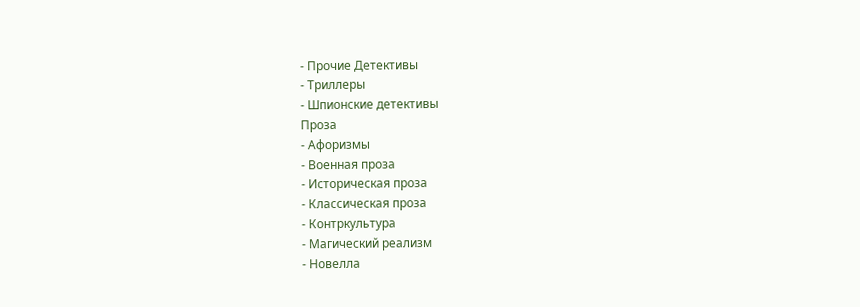- Прочие Детективы
- Триллеры
- Шпионские детективы
Проза
- Афоризмы
- Военная проза
- Историческая проза
- Классическая проза
- Контркультура
- Магический реализм
- Новелла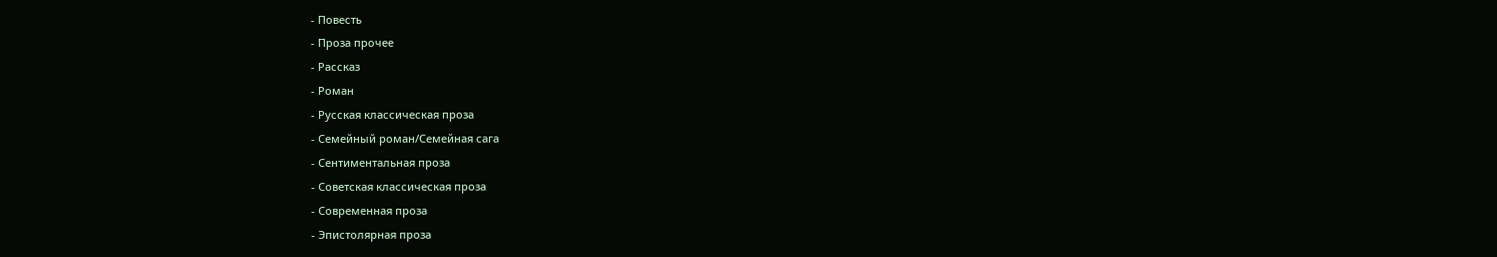- Повесть
- Проза прочее
- Рассказ
- Роман
- Русская классическая проза
- Семейный роман/Семейная сага
- Сентиментальная проза
- Советская классическая проза
- Современная проза
- Эпистолярная проза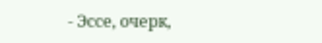- Эссе, очерк,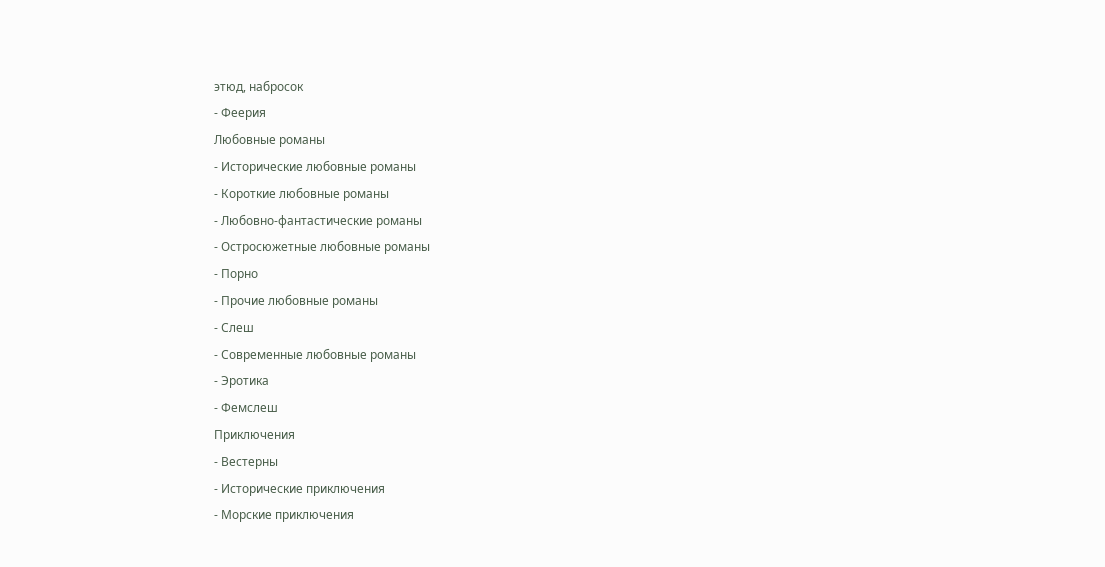этюд, набросок
- Феерия
Любовные романы
- Исторические любовные романы
- Короткие любовные романы
- Любовно-фантастические романы
- Остросюжетные любовные романы
- Порно
- Прочие любовные романы
- Слеш
- Современные любовные романы
- Эротика
- Фемслеш
Приключения
- Вестерны
- Исторические приключения
- Морские приключения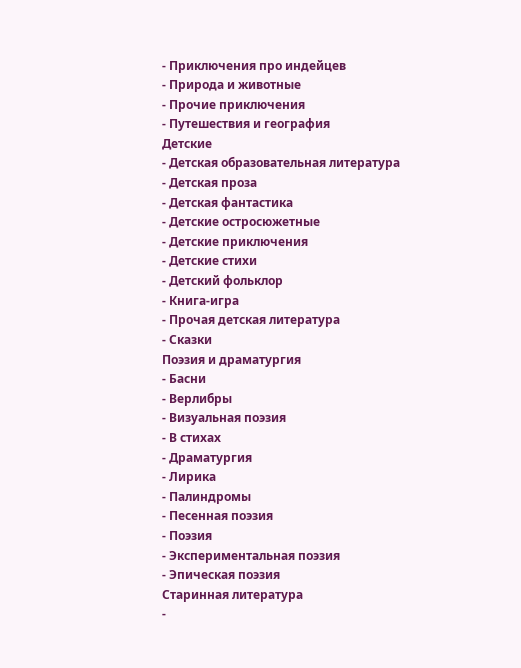- Приключения про индейцев
- Природа и животные
- Прочие приключения
- Путешествия и география
Детские
- Детская образовательная литература
- Детская проза
- Детская фантастика
- Детские остросюжетные
- Детские приключения
- Детские стихи
- Детский фольклор
- Книга-игра
- Прочая детская литература
- Сказки
Поэзия и драматургия
- Басни
- Верлибры
- Визуальная поэзия
- В стихах
- Драматургия
- Лирика
- Палиндромы
- Песенная поэзия
- Поэзия
- Экспериментальная поэзия
- Эпическая поэзия
Старинная литература
-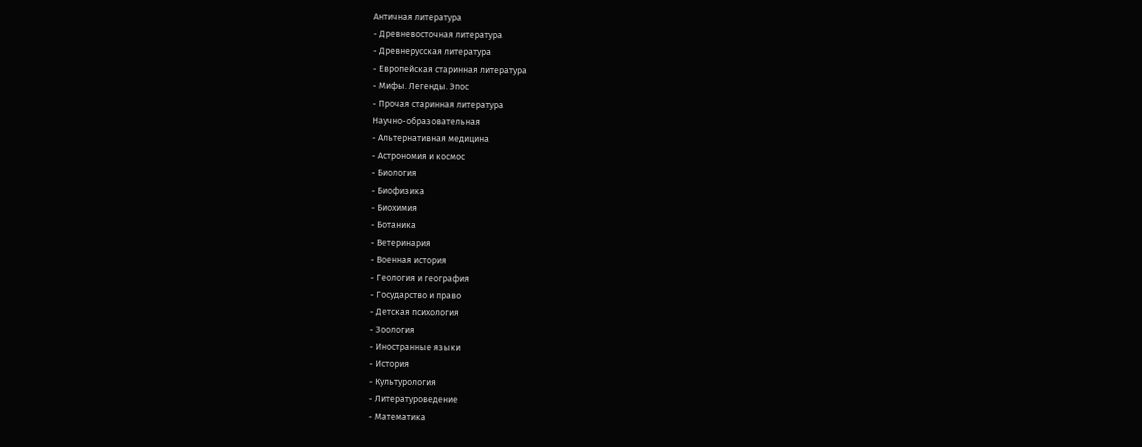Античная литература
- Древневосточная литература
- Древнерусская литература
- Европейская старинная литература
- Мифы. Легенды. Эпос
- Прочая старинная литература
Научно-образовательная
- Альтернативная медицина
- Астрономия и космос
- Биология
- Биофизика
- Биохимия
- Ботаника
- Ветеринария
- Военная история
- Геология и география
- Государство и право
- Детская психология
- Зоология
- Иностранные языки
- История
- Культурология
- Литературоведение
- Математика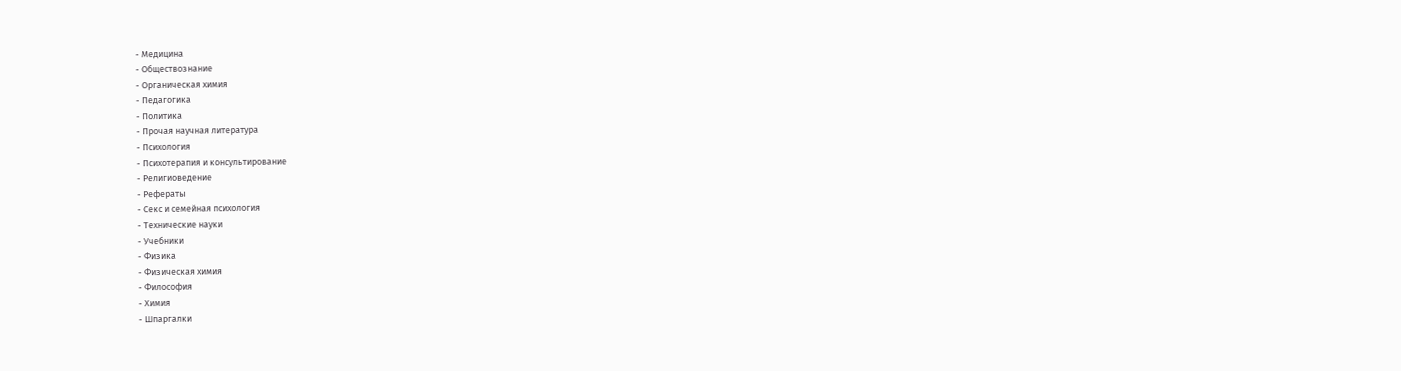- Медицина
- Обществознание
- Органическая химия
- Педагогика
- Политика
- Прочая научная литература
- Психология
- Психотерапия и консультирование
- Религиоведение
- Рефераты
- Секс и семейная психология
- Технические науки
- Учебники
- Физика
- Физическая химия
- Философия
- Химия
- Шпаргалки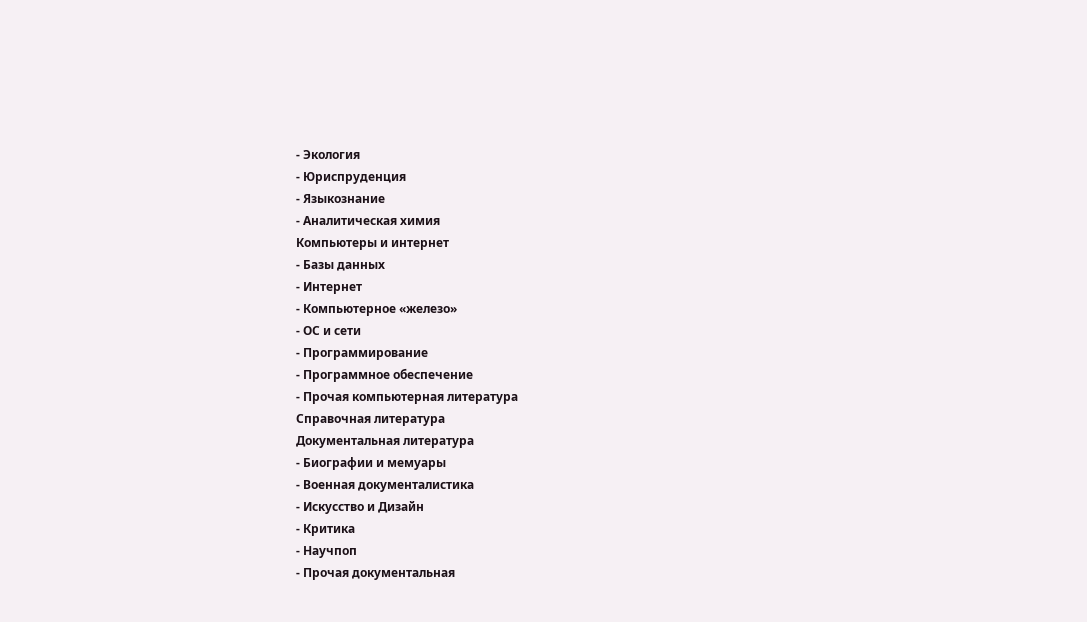- Экология
- Юриспруденция
- Языкознание
- Аналитическая химия
Компьютеры и интернет
- Базы данных
- Интернет
- Компьютерное «железо»
- ОС и сети
- Программирование
- Программное обеспечение
- Прочая компьютерная литература
Справочная литература
Документальная литература
- Биографии и мемуары
- Военная документалистика
- Искусство и Дизайн
- Критика
- Научпоп
- Прочая документальная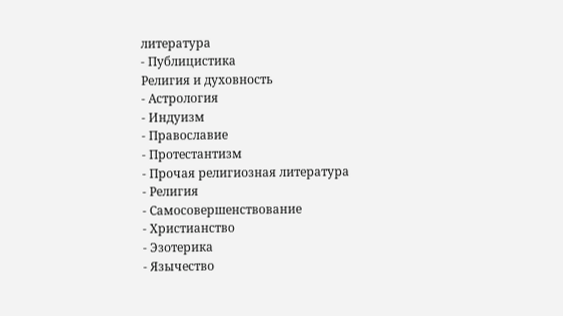литература
- Публицистика
Религия и духовность
- Астрология
- Индуизм
- Православие
- Протестантизм
- Прочая религиозная литература
- Религия
- Самосовершенствование
- Христианство
- Эзотерика
- Язычество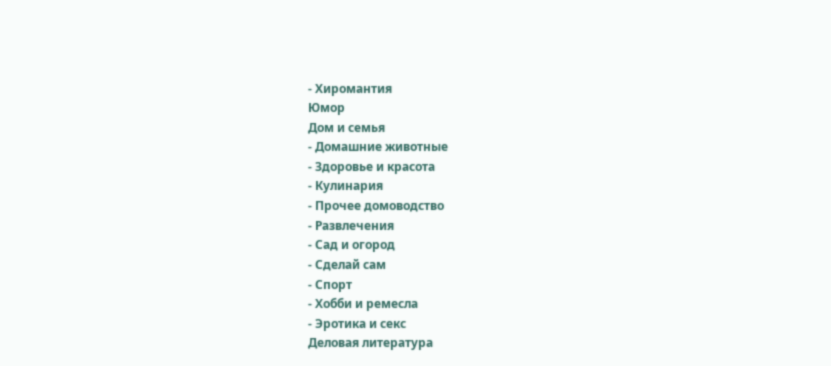- Хиромантия
Юмор
Дом и семья
- Домашние животные
- Здоровье и красота
- Кулинария
- Прочее домоводство
- Развлечения
- Сад и огород
- Сделай сам
- Спорт
- Хобби и ремесла
- Эротика и секс
Деловая литература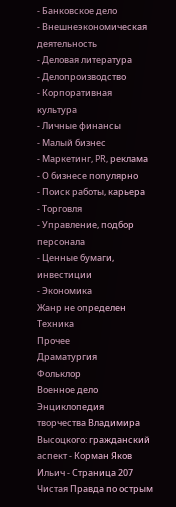- Банковское дело
- Внешнеэкономическая деятельность
- Деловая литература
- Делопроизводство
- Корпоративная культура
- Личные финансы
- Малый бизнес
- Маркетинг, PR, реклама
- О бизнесе популярно
- Поиск работы, карьера
- Торговля
- Управление, подбор персонала
- Ценные бумаги, инвестиции
- Экономика
Жанр не определен
Техника
Прочее
Драматургия
Фольклор
Военное дело
Энциклопедия творчества Владимира Высоцкого: гражданский аспект - Корман Яков Ильич - Страница 207
Чистая Правда по острым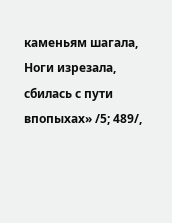каменьям шагала, Ноги изрезала, сбилась с пути впопыхах» /5; 489/,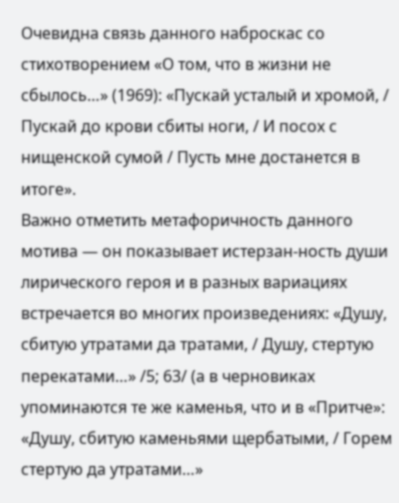Очевидна связь данного наброскас со стихотворением «О том, что в жизни не сбылось…» (1969): «Пускай усталый и хромой, / Пускай до крови сбиты ноги, / И посох с нищенской сумой / Пусть мне достанется в итоге».
Важно отметить метафоричность данного мотива — он показывает истерзан-ность души лирического героя и в разных вариациях встречается во многих произведениях: «Душу, сбитую утратами да тратами, / Душу, стертую перекатами…» /5; 63/ (а в черновиках упоминаются те же каменья, что и в «Притче»: «Душу, сбитую каменьями щербатыми, / Горем стертую да утратами…»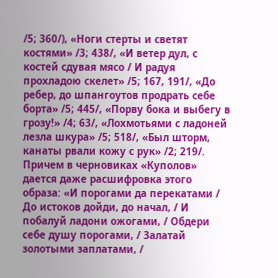/5; 360/), «Ноги стерты и светят костями» /3; 438/, «И ветер дул, с костей сдувая мясо / И радуя прохладою скелет» /5; 167, 191/, «До ребер, до шпангоутов продрать себе борта» /5; 445/, «Порву бока и выбегу в грозу!» /4; 63/, «Лохмотьями с ладоней лезла шкура» /5; 518/, «Был шторм, канаты рвали кожу с рук» /2; 219/. Причем в черновиках «Куполов» дается даже расшифровка этого образа: «И порогами да перекатами / До истоков дойди, до начал, / И побалуй ладони ожогами, / Обдери себе душу порогами, / Залатай золотыми заплатами, /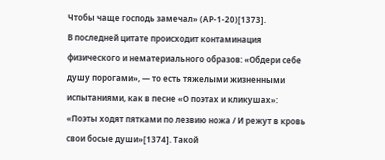Чтобы чаще господь замечал» (АР-1-20)[1373].
В последней цитате происходит контаминация физического и нематериального образов: «Обдери себе душу порогами», — то есть тяжелыми жизненными испытаниями, как в песне «О поэтах и кликушах»: «Поэты ходят пятками по лезвию ножа / И режут в кровь свои босые души»[1374]. Такой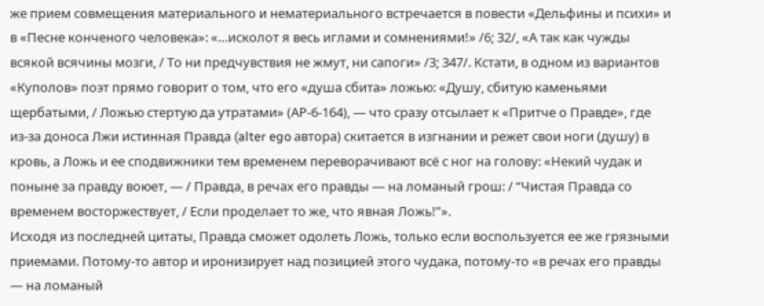же прием совмещения материального и нематериального встречается в повести «Дельфины и психи» и в «Песне конченого человека»: «…исколот я весь иглами и сомнениями!» /6; 32/, «А так как чужды всякой всячины мозги, / То ни предчувствия не жмут, ни сапоги» /3; 347/. Кстати, в одном из вариантов «Куполов» поэт прямо говорит о том, что его «душа сбита» ложью: «Душу, сбитую каменьями щербатыми, / Ложью стертую да утратами» (АР-6-164), — что сразу отсылает к «Притче о Правде», где из-за доноса Лжи истинная Правда (alter ego автора) скитается в изгнании и режет свои ноги (душу) в кровь, а Ложь и ее сподвижники тем временем переворачивают всё с ног на голову: «Некий чудак и поныне за правду воюет, — / Правда, в речах его правды — на ломаный грош: / “Чистая Правда со временем восторжествует, / Если проделает то же, что явная Ложь!”».
Исходя из последней цитаты, Правда сможет одолеть Ложь, только если воспользуется ее же грязными приемами. Потому-то автор и иронизирует над позицией этого чудака, потому-то «в речах его правды — на ломаный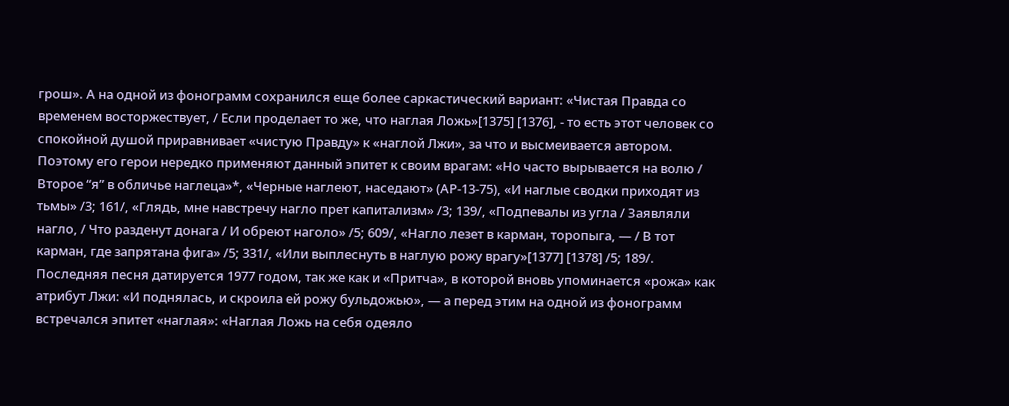грош». А на одной из фонограмм сохранился еще более саркастический вариант: «Чистая Правда со временем восторжествует, / Если проделает то же, что наглая Ложь»[1375] [1376], - то есть этот человек со спокойной душой приравнивает «чистую Правду» к «наглой Лжи», за что и высмеивается автором. Поэтому его герои нередко применяют данный эпитет к своим врагам: «Но часто вырывается на волю / Второе “я” в обличье наглеца»*, «Черные наглеют, наседают» (АР-13-75), «И наглые сводки приходят из тьмы» /3; 161/, «Глядь, мне навстречу нагло прет капитализм» /3; 139/, «Подпевалы из угла / Заявляли нагло, / Что разденут донага / И обреют наголо» /5; 609/, «Нагло лезет в карман, торопыга, — / В тот карман, где запрятана фига» /5; 331/, «Или выплеснуть в наглую рожу врагу»[1377] [1378] /5; 189/. Последняя песня датируется 1977 годом, так же как и «Притча», в которой вновь упоминается «рожа» как атрибут Лжи: «И поднялась, и скроила ей рожу бульдожью», — а перед этим на одной из фонограмм встречался эпитет «наглая»: «Наглая Ложь на себя одеяло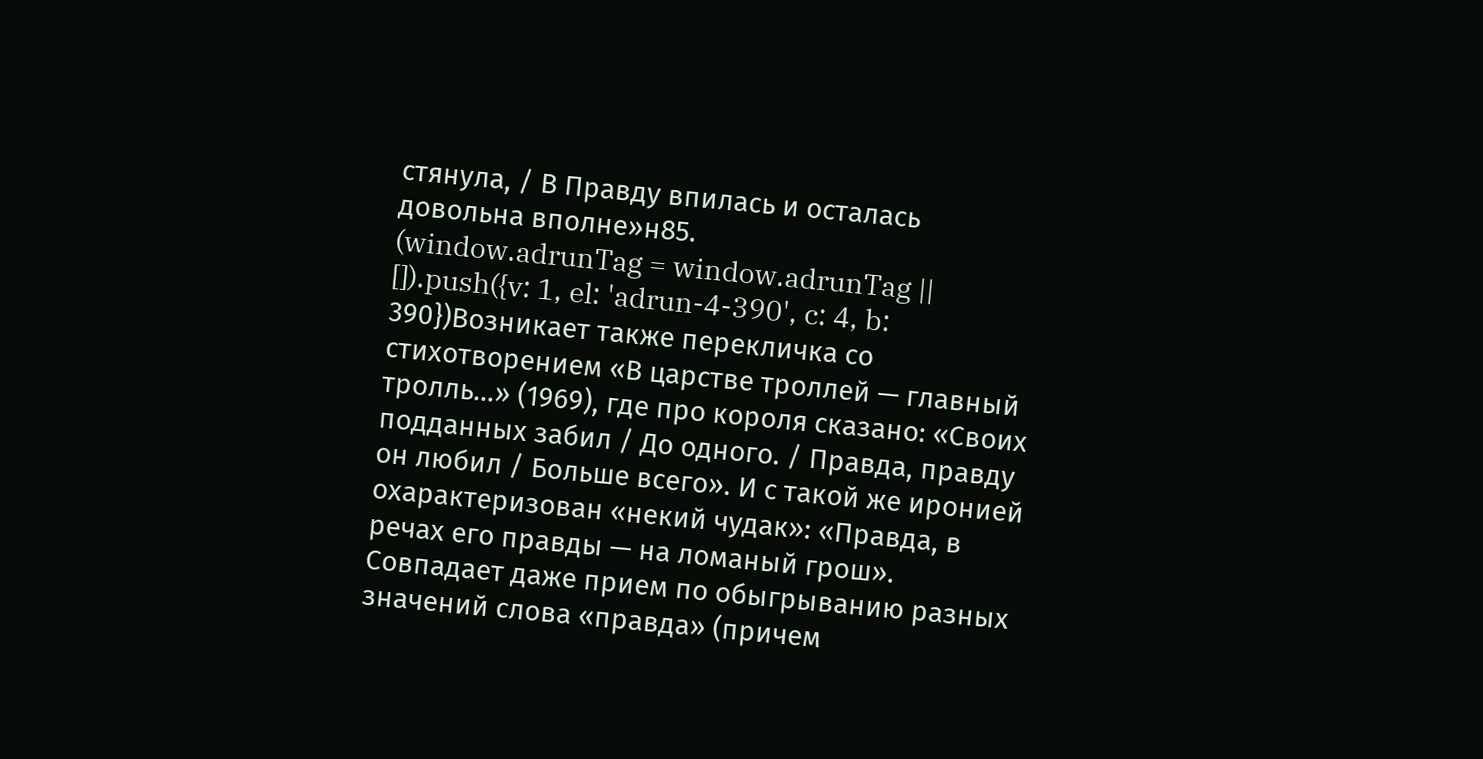стянула, / В Правду впилась и осталась довольна вполне»н85.
(window.adrunTag = window.adrunTag || []).push({v: 1, el: 'adrun-4-390', c: 4, b: 390})Возникает также перекличка со стихотворением «В царстве троллей — главный тролль…» (1969), где про короля сказано: «Своих подданных забил / До одного. / Правда, правду он любил / Больше всего». И с такой же иронией охарактеризован «некий чудак»: «Правда, в речах его правды — на ломаный грош». Совпадает даже прием по обыгрыванию разных значений слова «правда» (причем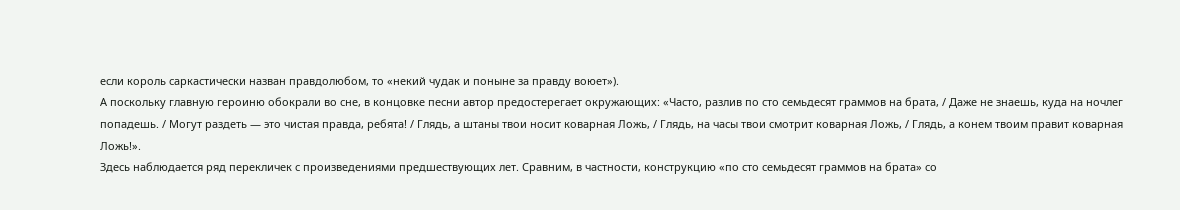если король саркастически назван правдолюбом, то «некий чудак и поныне за правду воюет»).
А поскольку главную героиню обокрали во сне, в концовке песни автор предостерегает окружающих: «Часто, разлив по сто семьдесят граммов на брата, / Даже не знаешь, куда на ночлег попадешь. / Могут раздеть — это чистая правда, ребята! / Глядь, а штаны твои носит коварная Ложь, / Глядь, на часы твои смотрит коварная Ложь, / Глядь, а конем твоим правит коварная Ложь!».
Здесь наблюдается ряд перекличек с произведениями предшествующих лет. Сравним, в частности, конструкцию «по сто семьдесят граммов на брата» со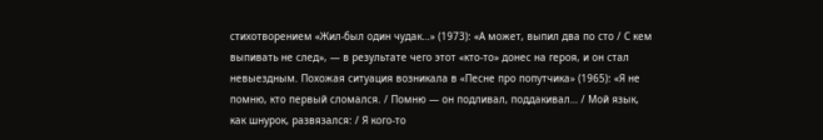стихотворением «Жил-был один чудак…» (1973): «А может, выпил два по сто / С кем выпивать не след», — в результате чего этот «кто-то» донес на героя, и он стал невыездным. Похожая ситуация возникала в «Песне про попутчика» (1965): «Я не помню, кто первый сломался. / Помню — он подливал, поддакивал… / Мой язык, как шнурок, развязался: / Я кого-то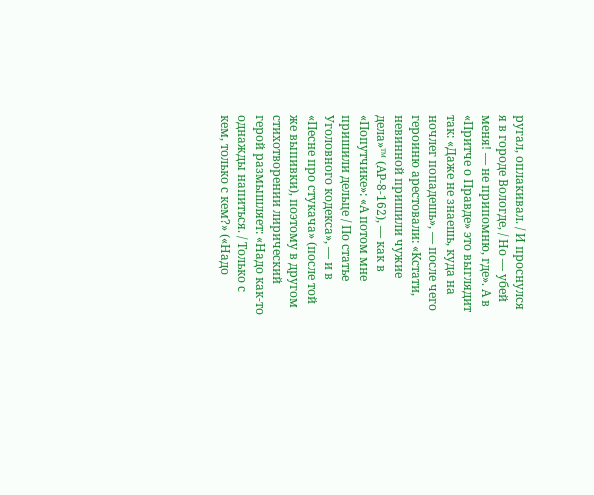ругал, оплакивал. / И проснулся я в городе Вологде, / Но — убей меня! — не припомню, где». А в «Притче о Правде» это выглядит так: «Даже не знаешь, куда на ночлег попадешь», — после чего героиню арестовали: «Кстати, невинной пришили чужие дела»™ (АР-8-162), — как в «Попутчике»: «А потом мне пришили дельце / По статье Уголовного кодекса», — и в «Песне про стукача» (после той же выпивки), поэтому в другом стихотворении лирический герой размышляет: «Надо как-то однажды напиться. / Только с кем, только с кем?» («Надо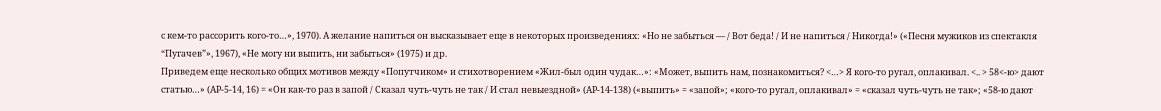с кем-то рассорить кого-то…», 1970). А желание напиться он высказывает еще в некоторых произведениях: «Но не забыться — / Вот беда! / И не напиться / Никогда!» («Песня мужиков из спектакля “Пугачев”», 1967), «Не могу ни выпить, ни забыться» (1975) и др.
Приведем еще несколько общих мотивов между «Попутчиком» и стихотворением «Жил-был один чудак…»: «Может, выпить нам, познакомиться? <…> Я кого-то ругал, оплакивал. <.. > 58<-ю> дают статью…» (АР-5-14, 16) = «Он как-то раз в запой / Сказал чуть-чуть не так / И стал невыездной» (АР-14-138) («выпить» = «запой»; «кого-то ругал, оплакивал» = «сказал чуть-чуть не так»; «58-ю дают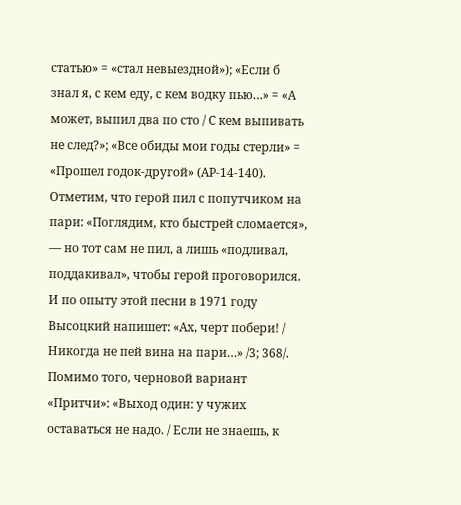статью» = «стал невыездной»); «Если б знал я, с кем еду, с кем водку пью…» = «А может, выпил два по сто / С кем выпивать не след?»; «Все обиды мои годы стерли» = «Прошел годок-другой» (АР-14-140).
Отметим, что герой пил с попутчиком на пари: «Поглядим, кто быстрей сломается», — но тот сам не пил, а лишь «подливал, поддакивал», чтобы герой проговорился. И по опыту этой песни в 1971 году Высоцкий напишет: «Ах, черт побери! / Никогда не пей вина на пари…» /3; 368/.
Помимо того, черновой вариант «Притчи»: «Выход один: у чужих оставаться не надо. / Если не знаешь, к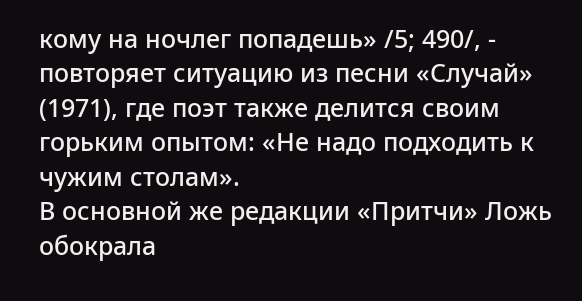кому на ночлег попадешь» /5; 490/, - повторяет ситуацию из песни «Случай» (1971), где поэт также делится своим горьким опытом: «Не надо подходить к чужим столам».
В основной же редакции «Притчи» Ложь обокрала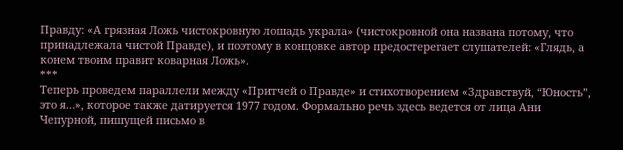Правду: «А грязная Ложь чистокровную лошадь украла» (чистокровной она названа потому, что принадлежала чистой Правде), и поэтому в концовке автор предостерегает слушателей: «Глядь, а конем твоим правит коварная Ложь».
***
Теперь проведем параллели между «Притчей о Правде» и стихотворением «Здравствуй, “Юность”, это я…», которое также датируется 1977 годом. Формально речь здесь ведется от лица Ани Чепурной, пишущей письмо в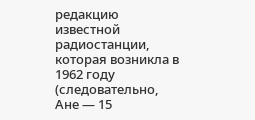редакцию известной радиостанции, которая возникла в 1962 году (следовательно, Ане — 15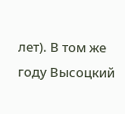лет). В том же году Высоцкий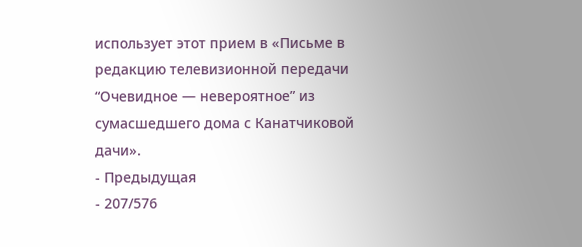использует этот прием в «Письме в редакцию телевизионной передачи “Очевидное — невероятное” из сумасшедшего дома с Канатчиковой дачи».
- Предыдущая
- 207/576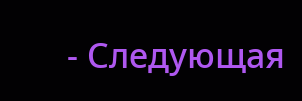- Следующая